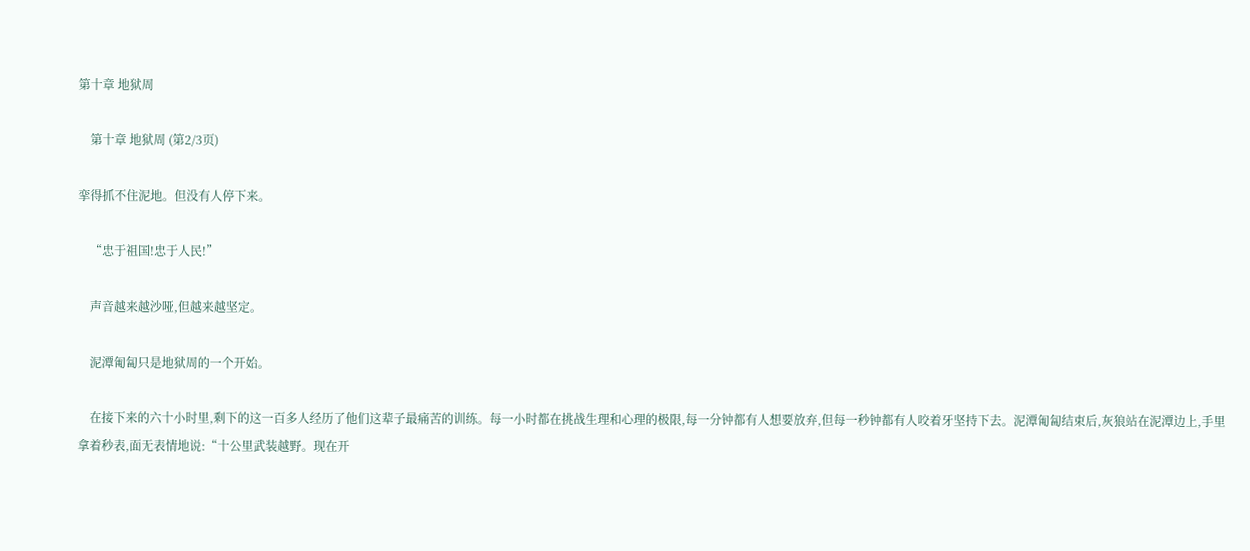第十章 地狱周

    第十章 地狱周 (第2/3页)

挛得抓不住泥地。但没有人停下来。

    “忠于祖国!忠于人民!”

    声音越来越沙哑,但越来越坚定。

    泥潭匍匐只是地狱周的一个开始。

    在接下来的六十小时里,剩下的这一百多人经历了他们这辈子最痛苦的训练。每一小时都在挑战生理和心理的极限,每一分钟都有人想要放弃,但每一秒钟都有人咬着牙坚持下去。泥潭匍匐结束后,灰狼站在泥潭边上,手里拿着秒表,面无表情地说:“十公里武装越野。现在开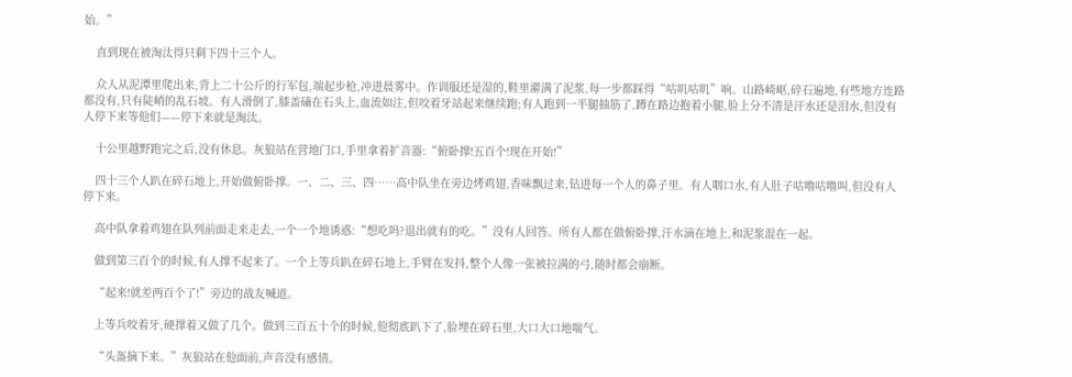始。”

    直到现在被淘汰得只剩下四十三个人。

    众人从泥潭里爬出来,背上二十公斤的行军包,端起步枪,冲进晨雾中。作训服还是湿的,鞋里灌满了泥浆,每一步都踩得“咕叽咕叽”响。山路崎岖,碎石遍地,有些地方连路都没有,只有陡峭的乱石坡。有人滑倒了,膝盖磕在石头上,血流如注,但咬着牙站起来继续跑;有人跑到一半腿抽筋了,蹲在路边抱着小腿,脸上分不清是汗水还是泪水,但没有人停下来等他们——停下来就是淘汰。

    十公里越野跑完之后,没有休息。灰狼站在营地门口,手里拿着扩音器:“俯卧撑!五百个!现在开始!”

    四十三个人趴在碎石地上,开始做俯卧撑。一、二、三、四……高中队坐在旁边烤鸡翅,香味飘过来,钻进每一个人的鼻子里。有人咽口水,有人肚子咕噜咕噜叫,但没有人停下来。

    高中队拿着鸡翅在队列前面走来走去,一个一个地诱惑:“想吃吗?退出就有的吃。”没有人回答。所有人都在做俯卧撑,汗水滴在地上,和泥浆混在一起。

    做到第三百个的时候,有人撑不起来了。一个上等兵趴在碎石地上,手臂在发抖,整个人像一张被拉满的弓,随时都会崩断。

    “起来!就差两百个了!”旁边的战友喊道。

    上等兵咬着牙,硬撑着又做了几个。做到三百五十个的时候,他彻底趴下了,脸埋在碎石里,大口大口地喘气。

    “头盔摘下来。”灰狼站在他面前,声音没有感情。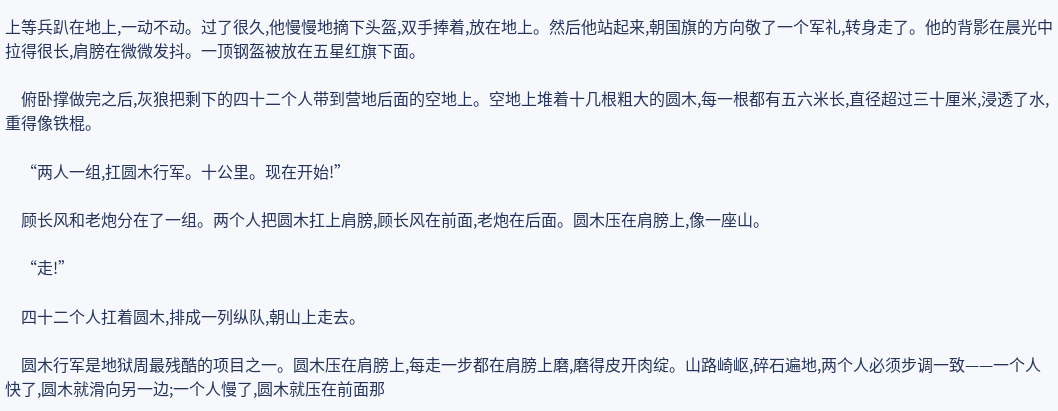上等兵趴在地上,一动不动。过了很久,他慢慢地摘下头盔,双手捧着,放在地上。然后他站起来,朝国旗的方向敬了一个军礼,转身走了。他的背影在晨光中拉得很长,肩膀在微微发抖。一顶钢盔被放在五星红旗下面。

    俯卧撑做完之后,灰狼把剩下的四十二个人带到营地后面的空地上。空地上堆着十几根粗大的圆木,每一根都有五六米长,直径超过三十厘米,浸透了水,重得像铁棍。

    “两人一组,扛圆木行军。十公里。现在开始!”

    顾长风和老炮分在了一组。两个人把圆木扛上肩膀,顾长风在前面,老炮在后面。圆木压在肩膀上,像一座山。

    “走!”

    四十二个人扛着圆木,排成一列纵队,朝山上走去。

    圆木行军是地狱周最残酷的项目之一。圆木压在肩膀上,每走一步都在肩膀上磨,磨得皮开肉绽。山路崎岖,碎石遍地,两个人必须步调一致——一个人快了,圆木就滑向另一边;一个人慢了,圆木就压在前面那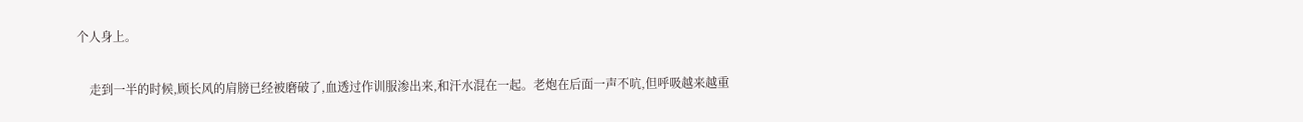个人身上。

    走到一半的时候,顾长风的肩膀已经被磨破了,血透过作训服渗出来,和汗水混在一起。老炮在后面一声不吭,但呼吸越来越重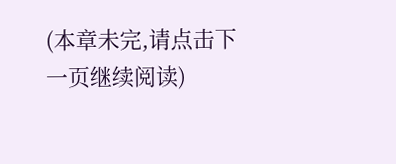(本章未完,请点击下一页继续阅读)